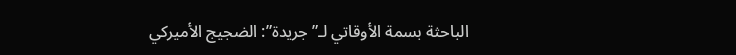الباحثة بسمة الأوقاتي لـ”جريدة”: الضجيج الأميركي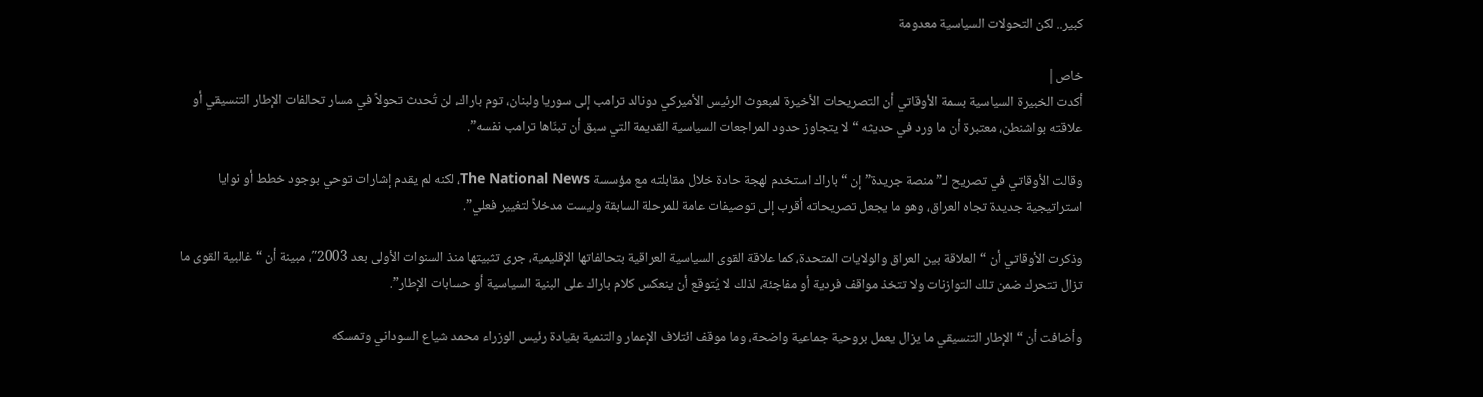كبير.. لكن التحولات السياسية معدومة

خاص|
أكدت الخبيرة السياسية بسمة الأوقاتي أن التصريحات الأخيرة لمبعوث الرئيس الأميركي دونالد ترامب إلى سوريا ولبنان، توم باراك، لن تُحدث تحولاً في مسار تحالفات الإطار التنسيقي أو علاقته بواشنطن، معتبرة أن ما ورد في حديثه “لا يتجاوز حدود المراجعات السياسية القديمة التي سبق أن تبنّاها ترامب نفسه”.

وقالت الأوقاتي في تصريح لـ”منصة جريدة” إن “باراك استخدم لهجة حادة خلال مقابلته مع مؤسسة The National News، لكنه لم يقدم إشارات توحي بوجود خطط أو نوايا استراتيجية جديدة تجاه العراق، وهو ما يجعل تصريحاته أقرب إلى توصيفات عامة للمرحلة السابقة وليست مدخلاً لتغيير فعلي”.

وذكرت الأوقاتي أن “العلاقة بين العراق والولايات المتحدة، كما علاقة القوى السياسية العراقية بتحالفاتها الإقليمية، جرى تثبيتها منذ السنوات الأولى بعد 2003″، مبينة أن “غالبية القوى ما تزال تتحرك ضمن تلك التوازنات ولا تتخذ مواقف فردية أو مفاجئة، لذلك لا يُتوقع أن ينعكس كلام باراك على البنية السياسية أو حسابات الإطار”.

وأضافت أن “الإطار التنسيقي ما يزال يعمل بروحية جماعية واضحة، وما موقف ائتلاف الإعمار والتنمية بقيادة رئيس الوزراء محمد شياع السوداني وتمسكه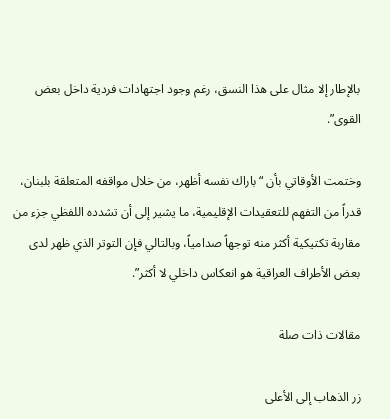بالإطار إلا مثال على هذا النسق، رغم وجود اجتهادات فردية داخل بعض القوى”.

وختمت الأوقاتي بأن “باراك نفسه أظهر، من خلال مواقفه المتعلقة بلبنان، قدراً من التفهم للتعقيدات الإقليمية، ما يشير إلى أن تشدده اللفظي جزء من مقاربة تكتيكية أكثر منه توجهاً صدامياً، وبالتالي فإن التوتر الذي ظهر لدى بعض الأطراف العراقية هو انعكاس داخلي لا أكثر”.

مقالات ذات صلة

زر الذهاب إلى الأعلى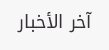آخر الأخبار